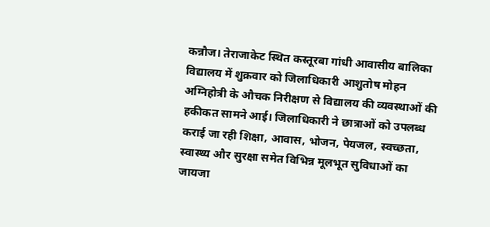कन्नौज। तेराजाकेट स्थित कस्तूरबा गांधी आवासीय बालिका विद्यालय में शुक्रवार को जिलाधिकारी आशुतोष मोहन अग्निहोत्री के औचक निरीक्षण से विद्यालय की व्यवस्थाओं की हकीकत सामने आई। जिलाधिकारी ने छात्राओं को उपलब्ध कराई जा रही शिक्षा, आवास, भोजन, पेयजल, स्वच्छता, स्वास्थ्य और सुरक्षा समेत विभिन्न मूलभूत सुविधाओं का जायजा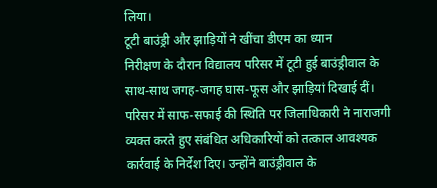लिया।
टूटी बाउंड्री और झाड़ियों ने खींचा डीएम का ध्यान
निरीक्षण के दौरान विद्यालय परिसर में टूटी हुई बाउंड्रीवाल के साथ-साथ जगह-जगह घास-फूस और झाड़ियां दिखाई दीं। परिसर में साफ-सफाई की स्थिति पर जिलाधिकारी ने नाराजगी व्यक्त करते हुए संबंधित अधिकारियों को तत्काल आवश्यक कार्रवाई के निर्देश दिए। उन्होंने बाउंड्रीवाल के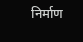निर्माण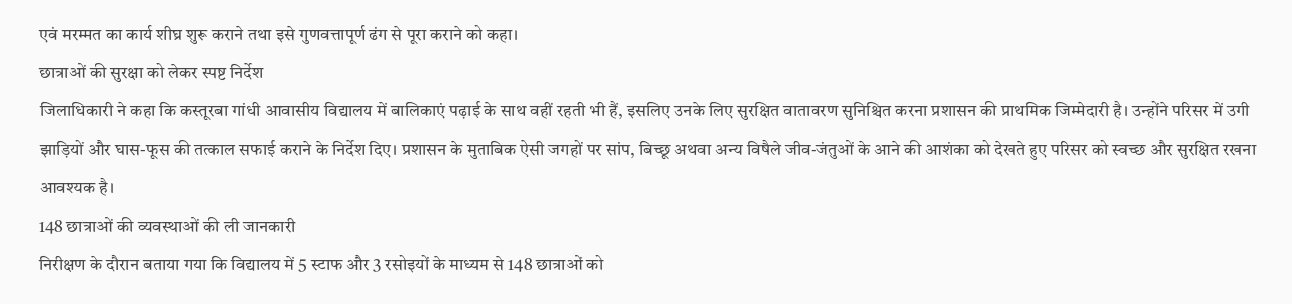एवं मरम्मत का कार्य शीघ्र शुरू कराने तथा इसे गुणवत्तापूर्ण ढंग से पूरा कराने को कहा।
छात्राओं की सुरक्षा को लेकर स्पष्ट निर्देश
जिलाधिकारी ने कहा कि कस्तूरबा गांधी आवासीय विद्यालय में बालिकाएं पढ़ाई के साथ वहीं रहती भी हैं, इसलिए उनके लिए सुरक्षित वातावरण सुनिश्चित करना प्रशासन की प्राथमिक जिम्मेदारी है। उन्होंने परिसर में उगी झाड़ियों और घास-फूस की तत्काल सफाई कराने के निर्देश दिए। प्रशासन के मुताबिक ऐसी जगहों पर सांप, बिच्छू अथवा अन्य विषैले जीव-जंतुओं के आने की आशंका को देखते हुए परिसर को स्वच्छ और सुरक्षित रखना आवश्यक है।
148 छात्राओं की व्यवस्थाओं की ली जानकारी
निरीक्षण के दौरान बताया गया कि विद्यालय में 5 स्टाफ और 3 रसोइयों के माध्यम से 148 छात्राओं को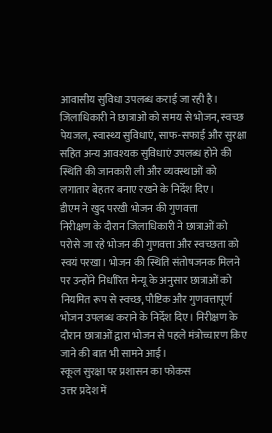आवासीय सुविधा उपलब्ध कराई जा रही है। जिलाधिकारी ने छात्राओं को समय से भोजन, स्वच्छ पेयजल, स्वास्थ्य सुविधाएं, साफ-सफाई और सुरक्षा सहित अन्य आवश्यक सुविधाएं उपलब्ध होने की स्थिति की जानकारी ली और व्यवस्थाओं को लगातार बेहतर बनाए रखने के निर्देश दिए।
डीएम ने खुद परखी भोजन की गुणवत्ता
निरीक्षण के दौरान जिलाधिकारी ने छात्राओं को परोसे जा रहे भोजन की गुणवत्ता और स्वच्छता को स्वयं परखा। भोजन की स्थिति संतोषजनक मिलने पर उन्होंने निर्धारित मेन्यू के अनुसार छात्राओं को नियमित रूप से स्वच्छ, पौष्टिक और गुणवत्तापूर्ण भोजन उपलब्ध कराने के निर्देश दिए। निरीक्षण के दौरान छात्राओं द्वारा भोजन से पहले मंत्रोच्चारण किए जाने की बात भी सामने आई।
स्कूल सुरक्षा पर प्रशासन का फोकस
उत्तर प्रदेश में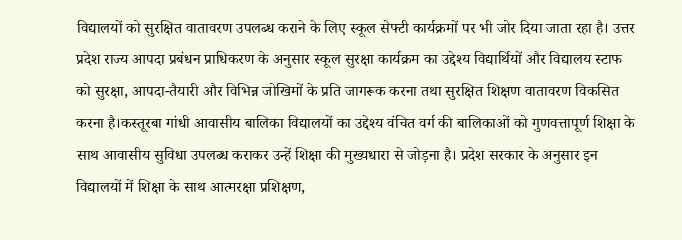विद्यालयों को सुरक्षित वातावरण उपलब्ध कराने के लिए स्कूल सेफ्टी कार्यक्रमों पर भी जोर दिया जाता रहा है। उत्तर प्रदेश राज्य आपदा प्रबंधन प्राधिकरण के अनुसार स्कूल सुरक्षा कार्यक्रम का उद्देश्य विद्यार्थियों और विद्यालय स्टाफ को सुरक्षा, आपदा-तैयारी और विभिन्न जोखिमों के प्रति जागरूक करना तथा सुरक्षित शिक्षण वातावरण विकसित करना है।कस्तूरबा गांधी आवासीय बालिका विद्यालयों का उद्देश्य वंचित वर्ग की बालिकाओं को गुणवत्तापूर्ण शिक्षा के साथ आवासीय सुविधा उपलब्ध कराकर उन्हें शिक्षा की मुख्यधारा से जोड़ना है। प्रदेश सरकार के अनुसार इन विद्यालयों में शिक्षा के साथ आत्मरक्षा प्रशिक्षण,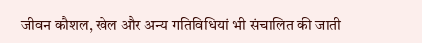जीवन कौशल, खेल और अन्य गतिविधियां भी संचालित की जाती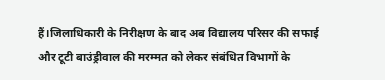हैं।जिलाधिकारी के निरीक्षण के बाद अब विद्यालय परिसर की सफाई और टूटी बाउंड्रीवाल की मरम्मत को लेकर संबंधित विभागों के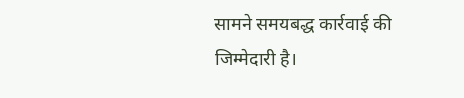सामने समयबद्ध कार्रवाई की जिम्मेदारी है।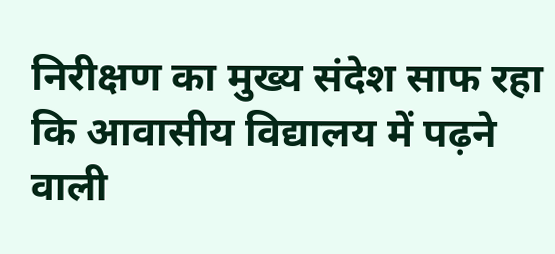निरीक्षण का मुख्य संदेश साफ रहा कि आवासीय विद्यालय में पढ़ने वाली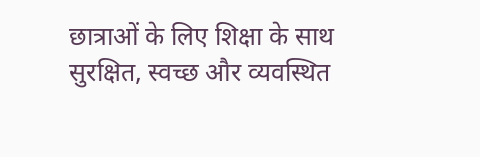छात्राओं के लिए शिक्षा के साथ सुरक्षित, स्वच्छ और व्यवस्थित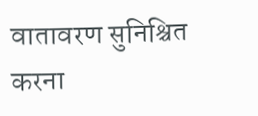वातावरण सुनिश्चित करना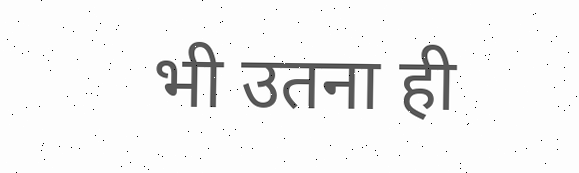भी उतना ही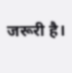जरूरी है।